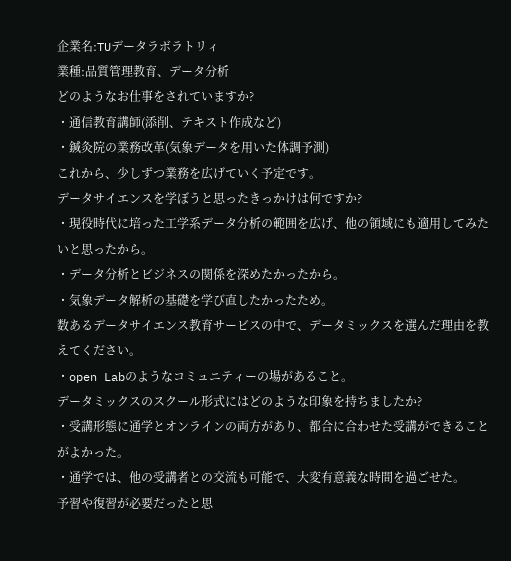企業名:TUデータラボラトリィ
業種:品質管理教育、データ分析
どのようなお仕事をされていますか?
・通信教育講師(添削、テキスト作成など)
・鍼灸院の業務改革(気象データを用いた体調予測)
これから、少しずつ業務を広げていく予定です。
データサイエンスを学ぼうと思ったきっかけは何ですか?
・現役時代に培った工学系データ分析の範囲を広げ、他の領域にも適用してみたいと思ったから。
・データ分析とビジネスの関係を深めたかったから。
・気象データ解析の基礎を学び直したかったため。
数あるデータサイエンス教育サービスの中で、データミックスを選んだ理由を教えてください。
・open Labのようなコミュニティーの場があること。
データミックスのスクール形式にはどのような印象を持ちましたか?
・受講形態に通学とオンラインの両方があり、都合に合わせた受講ができることがよかった。
・通学では、他の受講者との交流も可能で、大変有意義な時間を過ごせた。
予習や復習が必要だったと思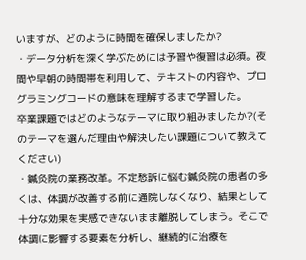いますが、どのように時間を確保しましたか?
・データ分析を深く学ぶためには予習や復習は必須。夜間や早朝の時間帯を利用して、テキストの内容や、プログラミングコードの意味を理解するまで学習した。
卒業課題ではどのようなテーマに取り組みましたか?(そのテーマを選んだ理由や解決したい課題について教えてください)
・鍼灸院の業務改革。不定愁訴に悩む鍼灸院の患者の多くは、体調が改善する前に通院しなくなり、結果として十分な効果を実感できないまま離脱してしまう。そこで体調に影響する要素を分析し、継続的に治療を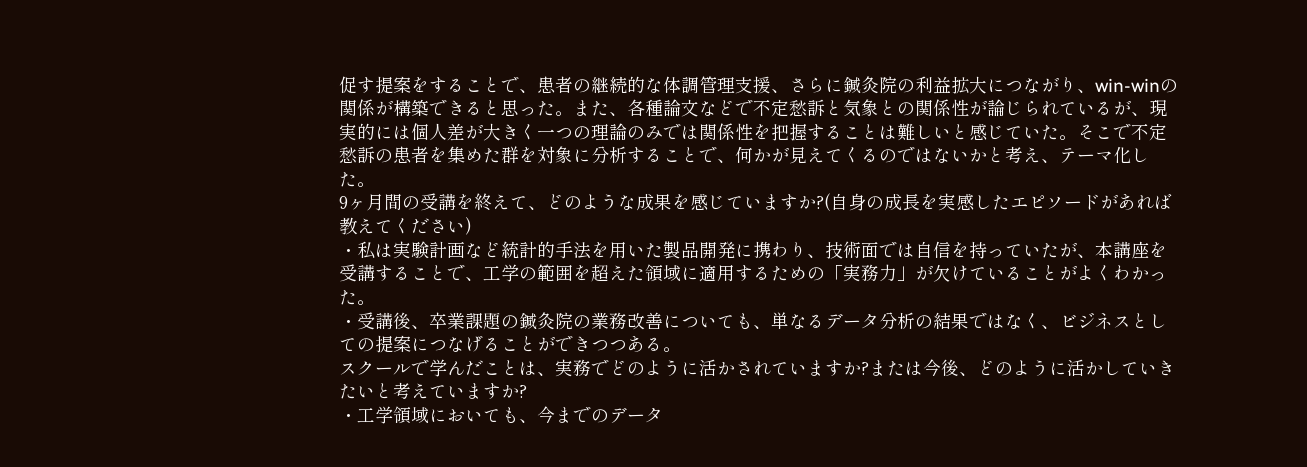促す提案をすることで、患者の継続的な体調管理支援、さらに鍼灸院の利益拡大につながり、win-winの関係が構築できると思った。また、各種論文などで不定愁訴と気象との関係性が論じられているが、現実的には個人差が大きく一つの理論のみでは関係性を把握することは難しいと感じていた。そこで不定愁訴の患者を集めた群を対象に分析することで、何かが見えてくるのではないかと考え、テーマ化した。
9ヶ月間の受講を終えて、どのような成果を感じていますか?(自身の成長を実感したエピソードがあれば教えてください)
・私は実験計画など統計的手法を用いた製品開発に携わり、技術面では自信を持っていたが、本講座を受講することで、工学の範囲を超えた領域に適用するための「実務力」が欠けていることがよくわかった。
・受講後、卒業課題の鍼灸院の業務改善についても、単なるデータ分析の結果ではなく、ビジネスとしての提案につなげることができつつある。
スクールで学んだことは、実務でどのように活かされていますか?または今後、どのように活かしていきたいと考えていますか?
・工学領域においても、今までのデータ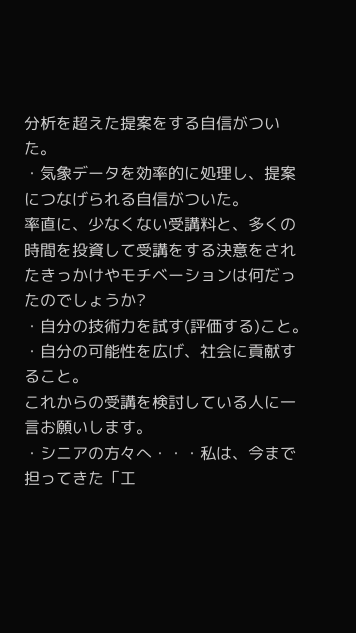分析を超えた提案をする自信がついた。
・気象データを効率的に処理し、提案につなげられる自信がついた。
率直に、少なくない受講料と、多くの時間を投資して受講をする決意をされたきっかけやモチベーションは何だったのでしょうか?
・自分の技術力を試す(評価する)こと。
・自分の可能性を広げ、社会に貢献すること。
これからの受講を検討している人に一言お願いします。
・シニアの方々へ・・・私は、今まで担ってきた「工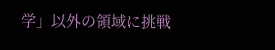学」以外の領域に挑戦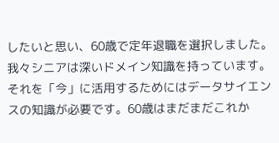したいと思い、60歳で定年退職を選択しました。我々シニアは深いドメイン知識を持っています。それを「今」に活用するためにはデータサイエンスの知識が必要です。60歳はまだまだこれか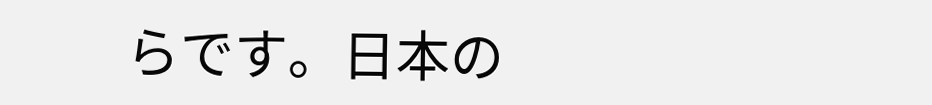らです。日本の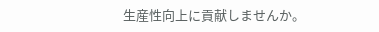生産性向上に貢献しませんか。